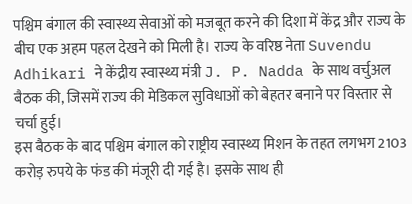पश्चिम बंगाल की स्वास्थ्य सेवाओं को मजबूत करने की दिशा में केंद्र और राज्य के बीच एक अहम पहल देखने को मिली है। राज्य के वरिष्ठ नेता Suvendu Adhikari ने केंद्रीय स्वास्थ्य मंत्री J. P. Nadda के साथ वर्चुअल बैठक की, जिसमें राज्य की मेडिकल सुविधाओं को बेहतर बनाने पर विस्तार से चर्चा हुई।
इस बैठक के बाद पश्चिम बंगाल को राष्ट्रीय स्वास्थ्य मिशन के तहत लगभग 2103 करोड़ रुपये के फंड की मंजूरी दी गई है। इसके साथ ही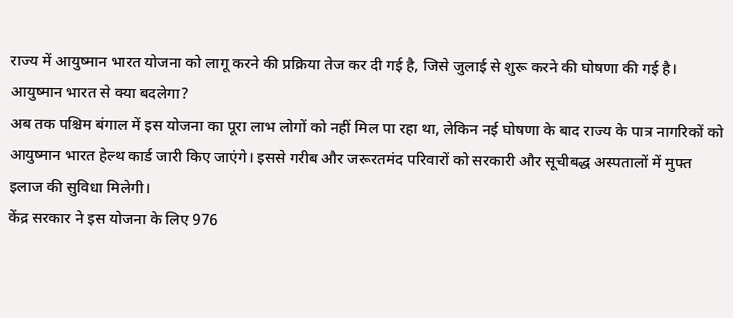राज्य में आयुष्मान भारत योजना को लागू करने की प्रक्रिया तेज कर दी गई है, जिसे जुलाई से शुरू करने की घोषणा की गई है।
आयुष्मान भारत से क्या बदलेगा?
अब तक पश्चिम बंगाल में इस योजना का पूरा लाभ लोगों को नहीं मिल पा रहा था, लेकिन नई घोषणा के बाद राज्य के पात्र नागरिकों को आयुष्मान भारत हेल्थ कार्ड जारी किए जाएंगे। इससे गरीब और जरूरतमंद परिवारों को सरकारी और सूचीबद्ध अस्पतालों में मुफ्त इलाज की सुविधा मिलेगी।
केंद्र सरकार ने इस योजना के लिए 976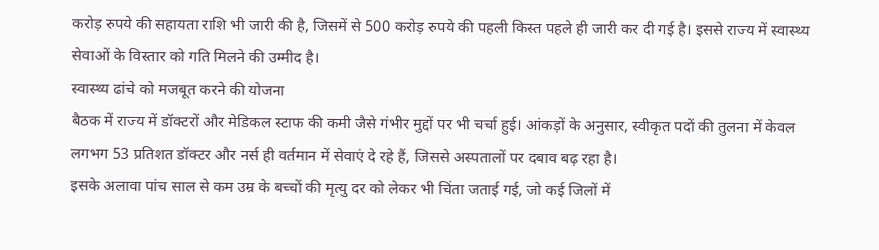करोड़ रुपये की सहायता राशि भी जारी की है, जिसमें से 500 करोड़ रुपये की पहली किस्त पहले ही जारी कर दी गई है। इससे राज्य में स्वास्थ्य सेवाओं के विस्तार को गति मिलने की उम्मीद है।
स्वास्थ्य ढांचे को मजबूत करने की योजना
बैठक में राज्य में डॉक्टरों और मेडिकल स्टाफ की कमी जैसे गंभीर मुद्दों पर भी चर्चा हुई। आंकड़ों के अनुसार, स्वीकृत पदों की तुलना में केवल लगभग 53 प्रतिशत डॉक्टर और नर्स ही वर्तमान में सेवाएं दे रहे हैं, जिससे अस्पतालों पर दबाव बढ़ रहा है।
इसके अलावा पांच साल से कम उम्र के बच्चों की मृत्यु दर को लेकर भी चिंता जताई गई, जो कई जिलों में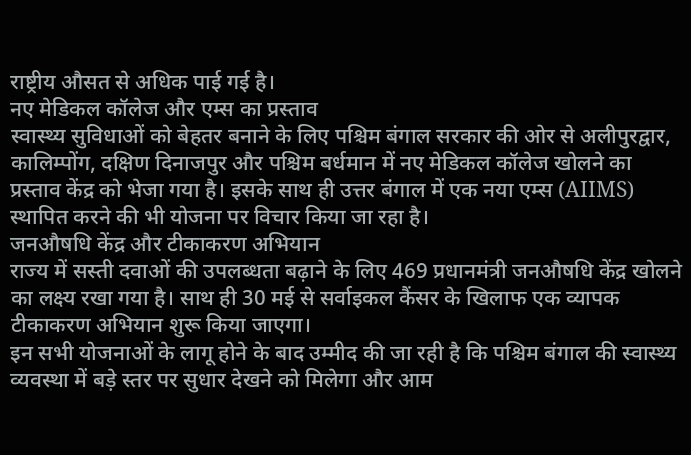राष्ट्रीय औसत से अधिक पाई गई है।
नए मेडिकल कॉलेज और एम्स का प्रस्ताव
स्वास्थ्य सुविधाओं को बेहतर बनाने के लिए पश्चिम बंगाल सरकार की ओर से अलीपुरद्वार, कालिम्पोंग, दक्षिण दिनाजपुर और पश्चिम बर्धमान में नए मेडिकल कॉलेज खोलने का प्रस्ताव केंद्र को भेजा गया है। इसके साथ ही उत्तर बंगाल में एक नया एम्स (AIIMS) स्थापित करने की भी योजना पर विचार किया जा रहा है।
जनऔषधि केंद्र और टीकाकरण अभियान
राज्य में सस्ती दवाओं की उपलब्धता बढ़ाने के लिए 469 प्रधानमंत्री जनऔषधि केंद्र खोलने का लक्ष्य रखा गया है। साथ ही 30 मई से सर्वाइकल कैंसर के खिलाफ एक व्यापक टीकाकरण अभियान शुरू किया जाएगा।
इन सभी योजनाओं के लागू होने के बाद उम्मीद की जा रही है कि पश्चिम बंगाल की स्वास्थ्य व्यवस्था में बड़े स्तर पर सुधार देखने को मिलेगा और आम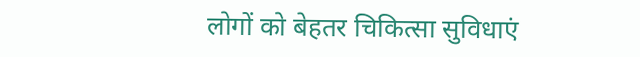लोगों को बेहतर चिकित्सा सुविधाएं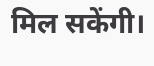मिल सकेंगी।